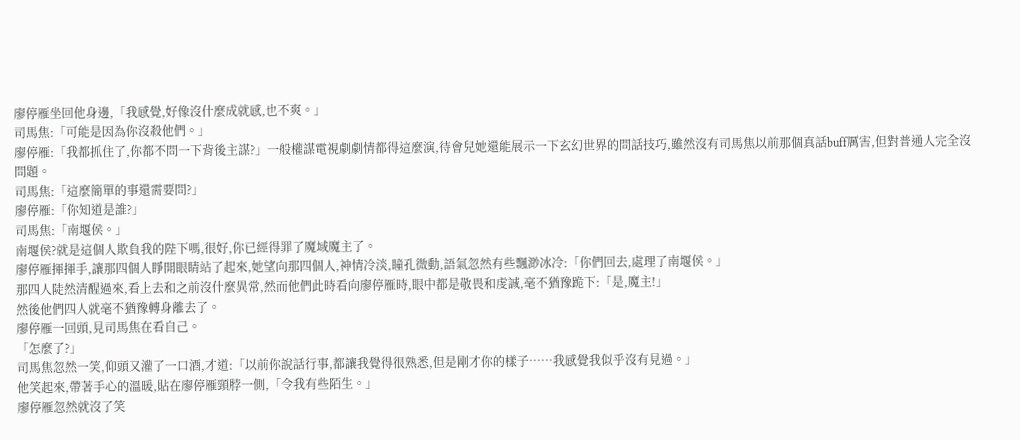廖停雁坐回他身邊,「我感覺,好像沒什麼成就感,也不爽。」
司馬焦:「可能是因為你沒殺他們。」
廖停雁:「我都抓住了,你都不問一下背後主謀?」一般權謀電視劇劇情都得這麼演,待會兒她還能展示一下玄幻世界的問話技巧,雖然沒有司馬焦以前那個真話buff厲害,但對普通人完全沒問題。
司馬焦:「這麼簡單的事還需要問?」
廖停雁:「你知道是誰?」
司馬焦:「南堰侯。」
南堰侯?就是這個人欺負我的陛下嗎,很好,你已經得罪了魔域魔主了。
廖停雁揮揮手,讓那四個人睜開眼睛站了起來,她望向那四個人,神情冷淡,瞳孔微動,語氣忽然有些飄渺冰冷:「你們回去,處理了南堰侯。」
那四人陡然清醒過來,看上去和之前沒什麼異常,然而他們此時看向廖停雁時,眼中都是敬畏和虔誠,毫不猶豫跪下:「是,魔主!」
然後他們四人就毫不猶豫轉身離去了。
廖停雁一回頭,見司馬焦在看自己。
「怎麼了?」
司馬焦忽然一笑,仰頭又灌了一口酒,才道:「以前你說話行事,都讓我覺得很熟悉,但是剛才你的樣子……我感覺我似乎沒有見過。」
他笑起來,帶著手心的溫暖,貼在廖停雁頸脖一側,「令我有些陌生。」
廖停雁忽然就沒了笑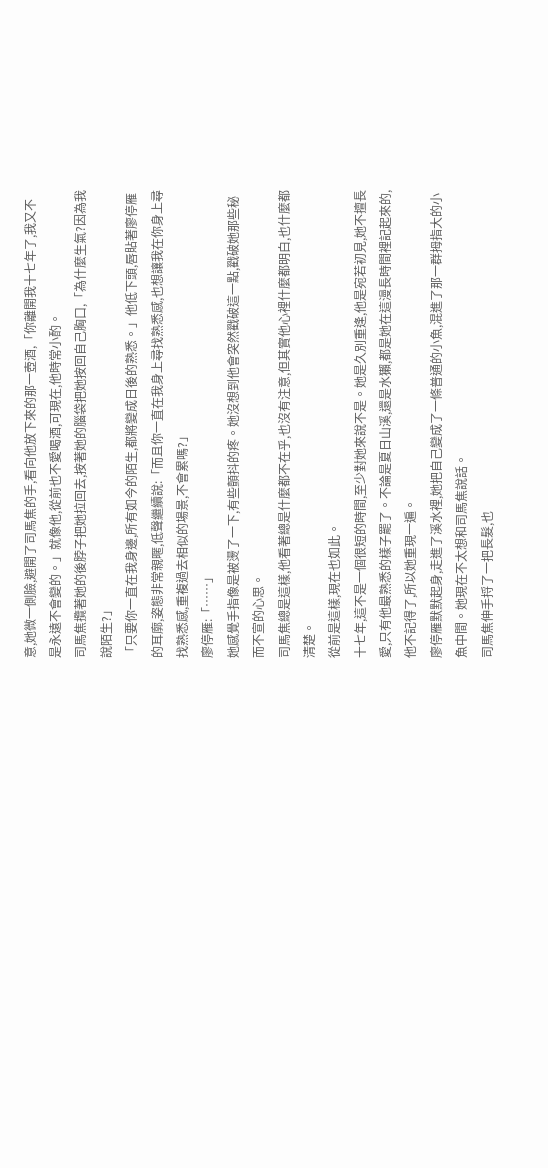意,她微一側臉,避開了司馬焦的手,看向他放下來的那一壺酒,「你離開我十七年了,我又不是永遠不會變的。」就像他,從前也不愛喝酒,可現在,他時常小酌。
司馬焦攬著她的後脖子把她拉回去,按著她的腦袋把她按回自己胸口,「為什麼生氣?因為我說陌生?」
「只要你一直在我身邊,所有如今的陌生,都將變成日後的熟悉。」他低下頭,唇貼著廖停雁的耳廓,姿態非常親暱,低聲繼續說:「而且你一直在我身上尋找熟悉感,也想讓我在你身上尋找熟悉感,重複過去相似的場景,不會累嗎?」
廖停雁:「……」
她感覺手指像是被燙了一下,有些顫抖的疼。她沒想到他會突然戳破這一點,戳破她那些秘而不宣的心思。
司馬焦總是這樣,他看著總是什麼都不在乎,也沒有注意,但其實他心裡什麼都明白,也什麼都清楚。
從前是這樣,現在也如此。
十七年,這不是一個很短的時間,至少對她來說不是。她是久別重逢,他是宛若初見,她不擅長愛,只有他最熟悉的樣子罷了。不論是夏日山溪,還是水獺,都是她在這漫長時間裡記起來的,他不記得了,所以她重現一遍。
廖停雁默默起身,走進了溪水裡,她把自己變成了一條普通的小魚,混進了那一群拇指大的小魚中間。她現在不太想和司馬焦說話。
司馬焦伸手捋了一把長髮,也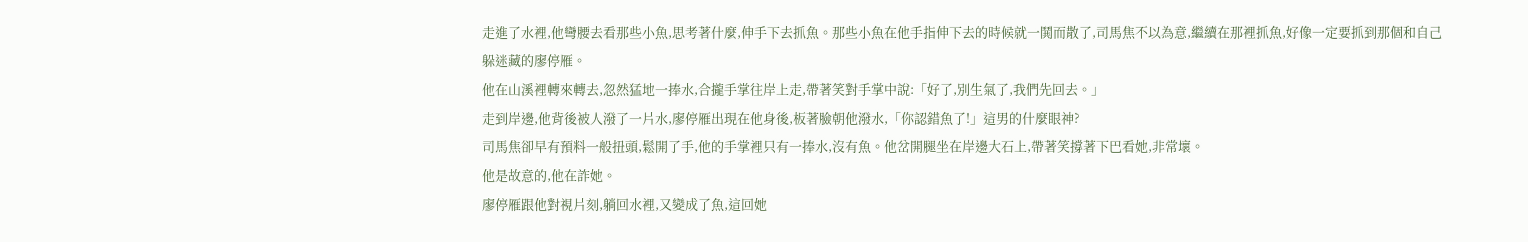走進了水裡,他彎腰去看那些小魚,思考著什麼,伸手下去抓魚。那些小魚在他手指伸下去的時候就一鬨而散了,司馬焦不以為意,繼續在那裡抓魚,好像一定要抓到那個和自己躲迷藏的廖停雁。
他在山溪裡轉來轉去,忽然猛地一捧水,合攏手掌往岸上走,帶著笑對手掌中說:「好了,別生氣了,我們先回去。」
走到岸邊,他背後被人潑了一片水,廖停雁出現在他身後,板著臉朝他潑水,「你認錯魚了!」這男的什麼眼神?
司馬焦卻早有預料一般扭頭,鬆開了手,他的手掌裡只有一捧水,沒有魚。他岔開腿坐在岸邊大石上,帶著笑撐著下巴看她,非常壞。
他是故意的,他在詐她。
廖停雁跟他對視片刻,躺回水裡,又變成了魚,這回她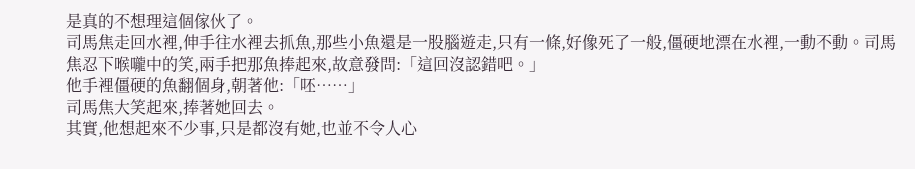是真的不想理這個傢伙了。
司馬焦走回水裡,伸手往水裡去抓魚,那些小魚還是一股腦遊走,只有一條,好像死了一般,僵硬地漂在水裡,一動不動。司馬焦忍下喉嚨中的笑,兩手把那魚捧起來,故意發問:「這回沒認錯吧。」
他手裡僵硬的魚翻個身,朝著他:「呸……」
司馬焦大笑起來,捧著她回去。
其實,他想起來不少事,只是都沒有她,也並不令人心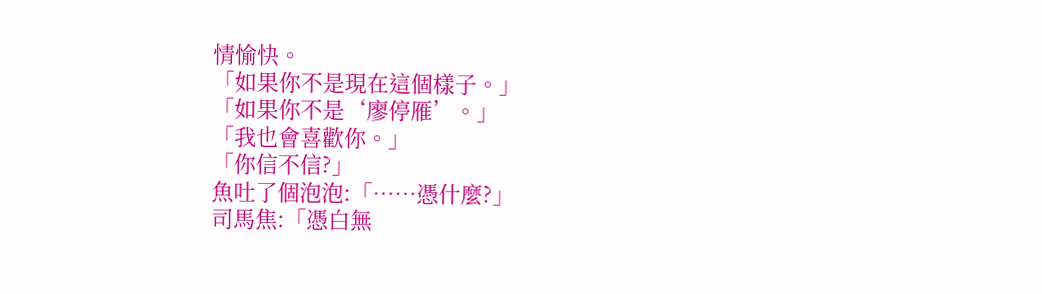情愉快。
「如果你不是現在這個樣子。」
「如果你不是‘廖停雁’。」
「我也會喜歡你。」
「你信不信?」
魚吐了個泡泡:「……憑什麼?」
司馬焦:「憑白無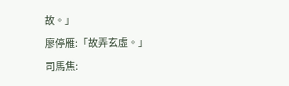故。」
廖停雁:「故弄玄虛。」
司馬焦: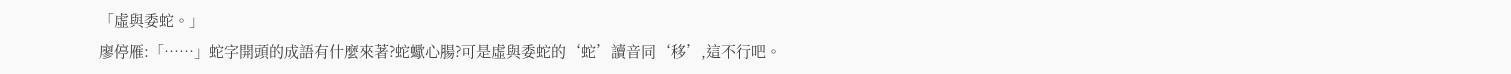「虛與委蛇。」
廖停雁:「……」蛇字開頭的成語有什麼來著?蛇蠍心腸?可是虛與委蛇的‘蛇’讀音同‘移’,這不行吧。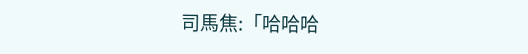司馬焦:「哈哈哈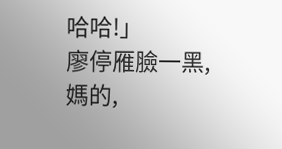哈哈!」
廖停雁臉一黑,媽的,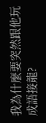我為什麼要突然跟他玩成語接龍?